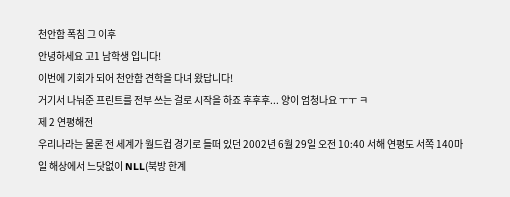천안함 폭침 그 이후
안녕하세요 고1 남학생 입니다!
이번에 기회가 되어 천안함 견학을 다녀 왔답니다!
거기서 나눠준 프린트를 전부 쓰는 걸로 시작을 하죠 후후후... 양이 엄청나요 ㅜㅜ ㅋ
제 2 연평해전
우리나라는 물론 전 세계가 월드컵 경기로 들떠 있던 2002년 6월 29일 오전 10:40 서해 연평도 서쪽 140마일 해상에서 느닷없이 NLL(북방 한계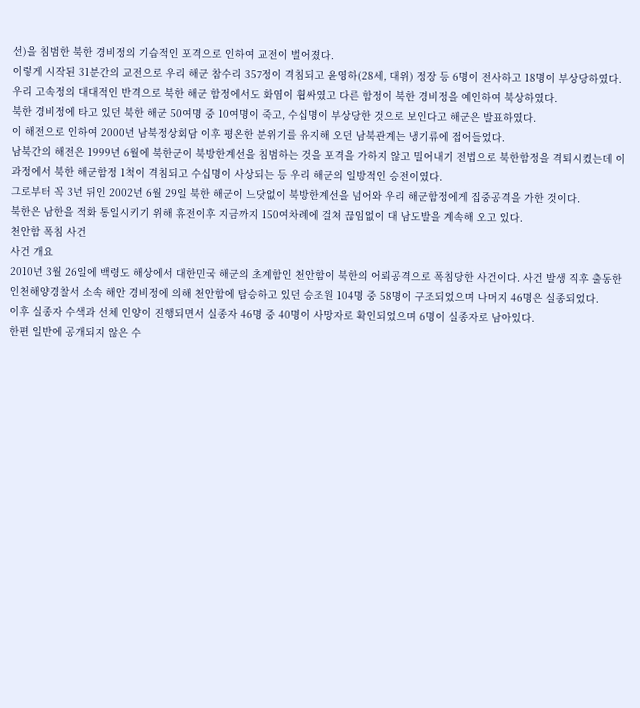선)을 침범한 북한 경비정의 기습적인 포격으로 인하여 교전이 벌어졌다.
이렇게 시작된 31분간의 교전으로 우리 해군 참수리 357정이 격침되고 윤영하(28세, 대위) 정장 등 6명이 전사하고 18명이 부상당하였다.
우리 고속정의 대대적인 반격으로 북한 해군 함정에서도 화염이 휩싸였고 다른 함정이 북한 경비정을 예인하여 북상하였다.
북한 경비정에 타고 있던 북한 해군 50여명 중 10여명이 죽고, 수십명이 부상당한 것으로 보인다고 해군은 발표하였다.
이 해전으로 인하여 2000년 남북정상회담 이후 평온한 분위기를 유지해 오던 남북관계는 냉기류에 접어들었다.
남북간의 해전은 1999년 6월에 북한군이 북방한계선을 침범하는 것을 포격을 가하지 않고 밀어내기 전법으로 북한함정을 격퇴시켰는데 이 과정에서 북한 해군함정 1척이 격침되고 수십명이 사상되는 등 우리 해군의 일방적인 승전이였다.
그로부터 꼭 3년 뒤인 2002년 6월 29일 북한 해군이 느닷없이 북방한계선을 넘어와 우리 해군함정에게 집중공격을 가한 것이다.
북한은 남한을 적화 통일시키기 위해 휴전이후 지금까지 150여차례에 걸쳐 끊임없이 대 남도발을 계속해 오고 있다.
천안함 폭침 사건
사건 개요
2010년 3월 26일에 백령도 해상에서 대한민국 해군의 초계함인 천안함이 북한의 어뢰공격으로 폭침당한 사건이다. 사건 발생 직후 출동한 인천해양경찰서 소속 해안 경비정에 의해 천안함에 탑승하고 있던 승조원 104명 중 58명이 구조되었으며 나머지 46명은 실종되었다.
이후 실종자 수색과 선체 인양이 진행되면서 실종자 46명 중 40명이 사망자로 확인되었으며 6명이 실종자로 남아있다.
한편 일반에 공개되지 않은 수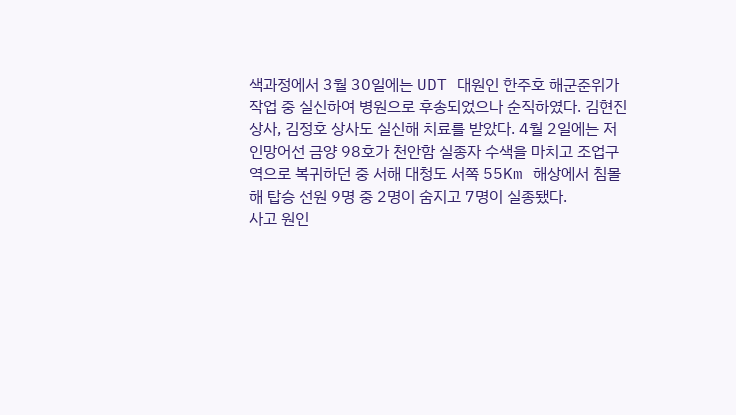색과정에서 3월 30일에는 UDT 대원인 한주호 해군준위가 작업 중 실신하여 병원으로 후송되었으나 순직하였다. 김현진 상사, 김정호 상사도 실신해 치료를 받았다. 4월 2일에는 저인망어선 금양 98호가 천안함 실종자 수색을 마치고 조업구역으로 복귀하던 중 서해 대청도 서쪽 55Km 해상에서 침몰해 탑승 선원 9명 중 2명이 숨지고 7명이 실종됐다.
사고 원인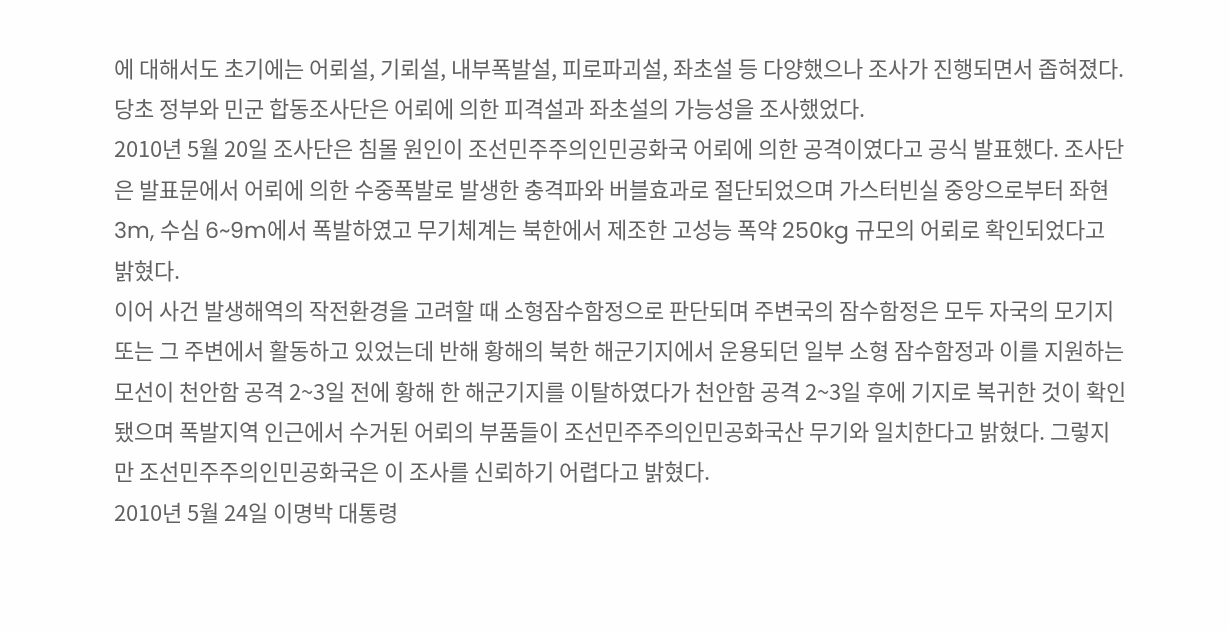에 대해서도 초기에는 어뢰설, 기뢰설, 내부폭발설, 피로파괴설, 좌초설 등 다양했으나 조사가 진행되면서 좁혀졌다. 당초 정부와 민군 합동조사단은 어뢰에 의한 피격설과 좌초설의 가능성을 조사했었다.
2010년 5월 20일 조사단은 침몰 원인이 조선민주주의인민공화국 어뢰에 의한 공격이였다고 공식 발표했다. 조사단은 발표문에서 어뢰에 의한 수중폭발로 발생한 충격파와 버블효과로 절단되었으며 가스터빈실 중앙으로부터 좌현 3m, 수심 6~9m에서 폭발하였고 무기체계는 북한에서 제조한 고성능 폭약 250kg 규모의 어뢰로 확인되었다고 밝혔다.
이어 사건 발생해역의 작전환경을 고려할 때 소형잠수함정으로 판단되며 주변국의 잠수함정은 모두 자국의 모기지 또는 그 주변에서 활동하고 있었는데 반해 황해의 북한 해군기지에서 운용되던 일부 소형 잠수함정과 이를 지원하는 모선이 천안함 공격 2~3일 전에 황해 한 해군기지를 이탈하였다가 천안함 공격 2~3일 후에 기지로 복귀한 것이 확인됐으며 폭발지역 인근에서 수거된 어뢰의 부품들이 조선민주주의인민공화국산 무기와 일치한다고 밝혔다. 그렇지만 조선민주주의인민공화국은 이 조사를 신뢰하기 어렵다고 밝혔다.
2010년 5월 24일 이명박 대통령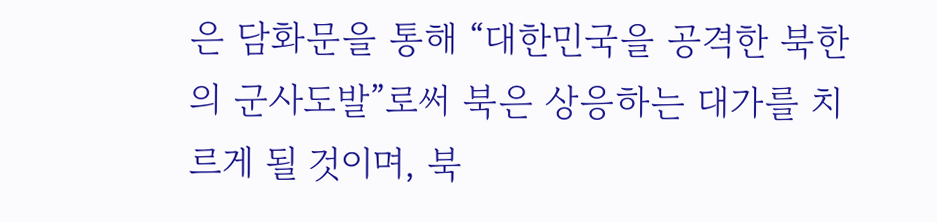은 담화문을 통해 “대한민국을 공격한 북한의 군사도발”로써 북은 상응하는 대가를 치르게 될 것이며, 북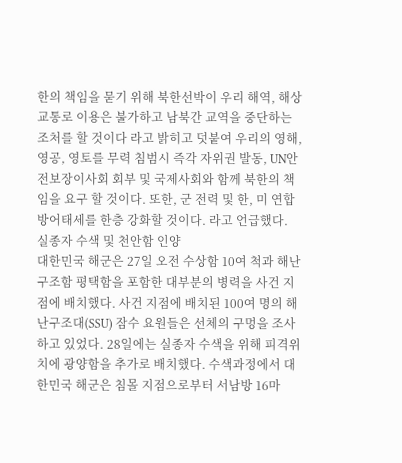한의 책임을 묻기 위해 북한선박이 우리 해역, 해상 교통로 이용은 불가하고 남북간 교역을 중단하는 조처를 할 것이다 라고 밝히고 덧붙여 우리의 영해, 영공, 영토를 무력 침범시 즉각 자위권 발동, UN안전보장이사회 회부 및 국제사회와 함께 북한의 책임을 요구 할 것이다. 또한, 군 전력 및 한, 미 연합 방어태세를 한층 강화할 것이다. 라고 언급했다.
실종자 수색 및 천안함 인양
대한민국 해군은 27일 오전 수상함 10여 척과 해난구조함 평택함을 포함한 대부분의 병력을 사건 지점에 배치했다. 사건 지점에 배치된 100여 명의 해난구조대(SSU) 잠수 요원들은 선체의 구멍을 조사하고 있었다. 28일에는 실종자 수색을 위해 피격위치에 광양함을 추가로 배치했다. 수색과정에서 대한민국 해군은 침몰 지점으로부터 서남방 16마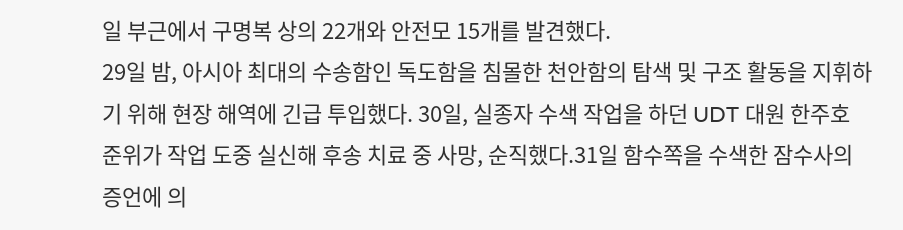일 부근에서 구명복 상의 22개와 안전모 15개를 발견했다.
29일 밤, 아시아 최대의 수송함인 독도함을 침몰한 천안함의 탐색 및 구조 활동을 지휘하기 위해 현장 해역에 긴급 투입했다. 30일, 실종자 수색 작업을 하던 UDT 대원 한주호 준위가 작업 도중 실신해 후송 치료 중 사망, 순직했다.31일 함수쪽을 수색한 잠수사의 증언에 의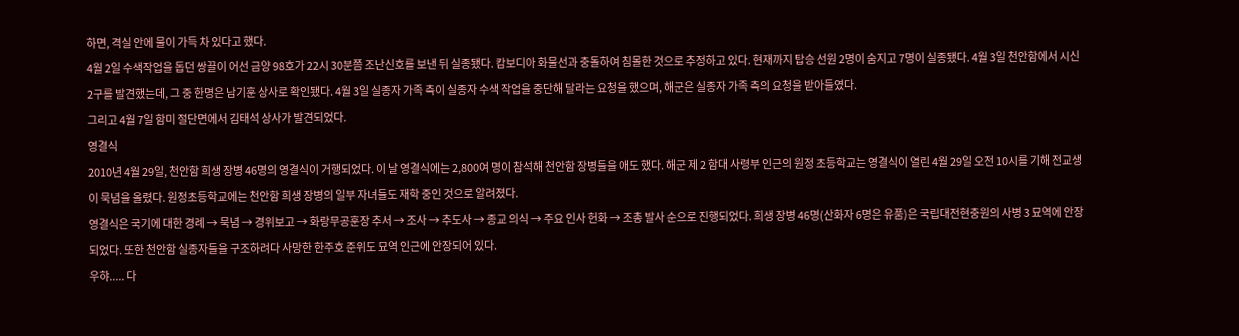하면, 격실 안에 물이 가득 차 있다고 했다.
4월 2일 수색작업을 돕던 쌍끌이 어선 금양 98호가 22시 30분쯤 조난신호를 보낸 뒤 실종됐다. 캄보디아 화물선과 충돌하여 침몰한 것으로 추정하고 있다. 현재까지 탑승 선원 2명이 숨지고 7명이 실종됐다. 4월 3일 천안함에서 시신 2구를 발견했는데, 그 중 한명은 남기훈 상사로 확인됐다. 4월 3일 실종자 가족 측이 실종자 수색 작업을 중단해 달라는 요청을 했으며, 해군은 실종자 가족 측의 요청을 받아들였다.
그리고 4월 7일 함미 절단면에서 김태석 상사가 발견되었다.
영결식
2010년 4월 29일, 천안함 희생 장병 46명의 영결식이 거행되었다. 이 날 영결식에는 2,800여 명이 참석해 천안함 장병들을 애도 했다. 해군 제 2 함대 사령부 인근의 원정 초등학교는 영결식이 열린 4월 29일 오전 10시를 기해 전교생이 묵념을 올렸다. 원정초등학교에는 천안함 희생 장병의 일부 자녀들도 재학 중인 것으로 알려졌다.
영결식은 국기에 대한 경례 → 묵념 → 경위보고 → 화랑무공훈장 추서 → 조사 → 추도사 → 종교 의식 → 주요 인사 헌화 → 조총 발사 순으로 진행되었다. 희생 장병 46명(산화자 6명은 유품)은 국립대전현충원의 사병 3 묘역에 안장되었다. 또한 천안함 실종자들을 구조하려다 사망한 한주호 준위도 묘역 인근에 안장되어 있다.
우햐..... 다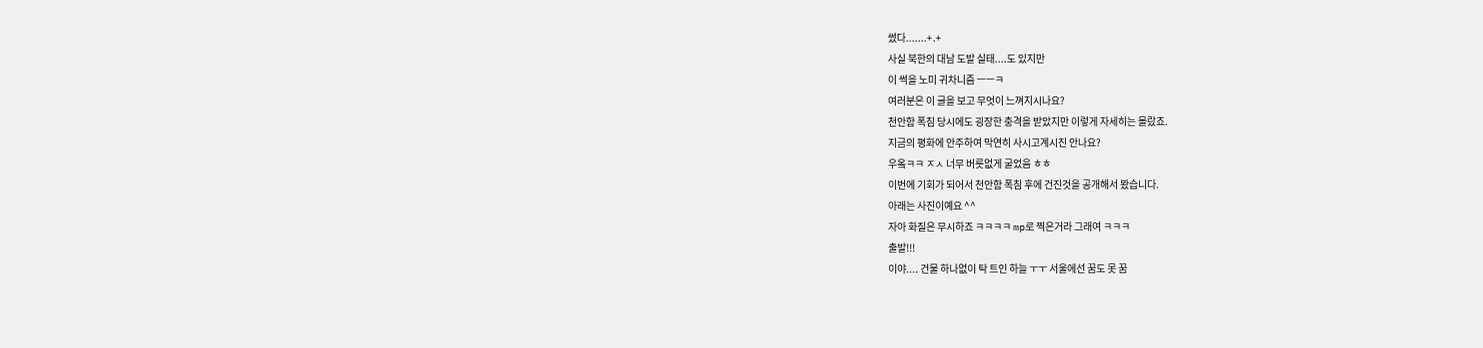썼다.......+.+
사실 북한의 대남 도발 실태....도 있지만
이 썩을 노미 귀차니즘 ㅡㅡㅋ
여러분은 이 글을 보고 무엇이 느껴지시나요?
천안함 폭침 당시에도 굉장한 충격을 받았지만 이렇게 자세히는 몰랐죠.
지금의 평화에 안주하여 막연히 사시고계시진 안나요?
우옼ㅋㅋ ㅈㅅ 너무 버릇없게 굴었음 ㅎㅎ
이번에 기회가 되어서 천안함 폭침 후에 건진것을 공개해서 봤습니다.
아래는 사진이예요 ^^
자아 화질은 무시하죠 ㅋㅋㅋㅋ mp로 찍은거라 그래여 ㅋㅋㅋ
출발!!!
이야.... 건물 하나없이 탁 트인 하늘 ㅜㅜ 서울에선 꿈도 못 꿈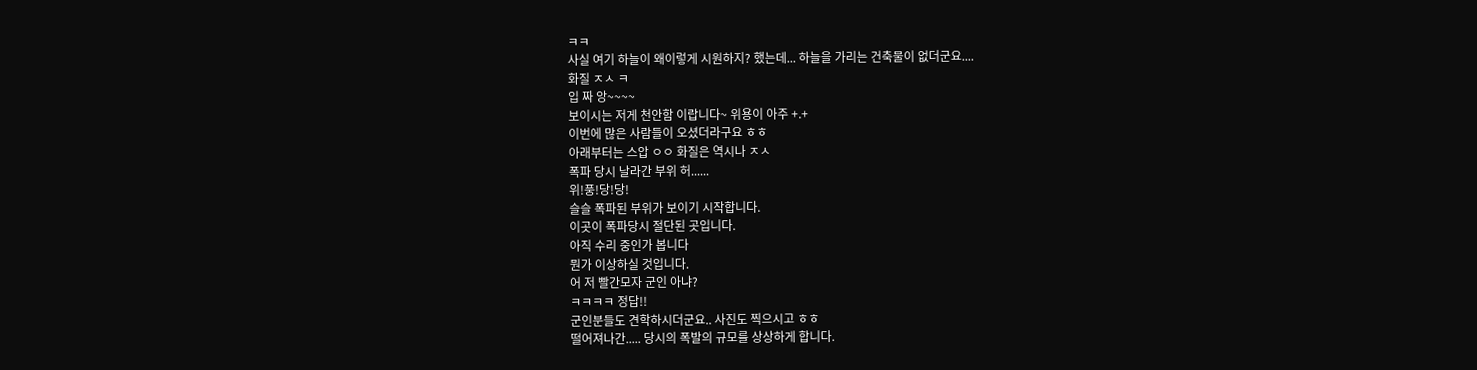ㅋㅋ
사실 여기 하늘이 왜이렇게 시원하지? 했는데... 하늘을 가리는 건축물이 없더군요....
화질 ㅈㅅ ㅋ
입 짜 앙~~~~
보이시는 저게 천안함 이랍니다~ 위용이 아주 +.+
이번에 많은 사람들이 오셨더라구요 ㅎㅎ
아래부터는 스압 ㅇㅇ 화질은 역시나 ㅈㅅ
폭파 당시 날라간 부위 허......
위!풍!당!당!
슬슬 폭파된 부위가 보이기 시작합니다.
이곳이 폭파당시 절단된 곳입니다.
아직 수리 중인가 봅니다
뭔가 이상하실 것입니다.
어 저 빨간모자 군인 아냐?
ㅋㅋㅋㅋ 정답!!
군인분들도 견학하시더군요.. 사진도 찍으시고 ㅎㅎ
떨어져나간..... 당시의 폭발의 규모를 상상하게 합니다.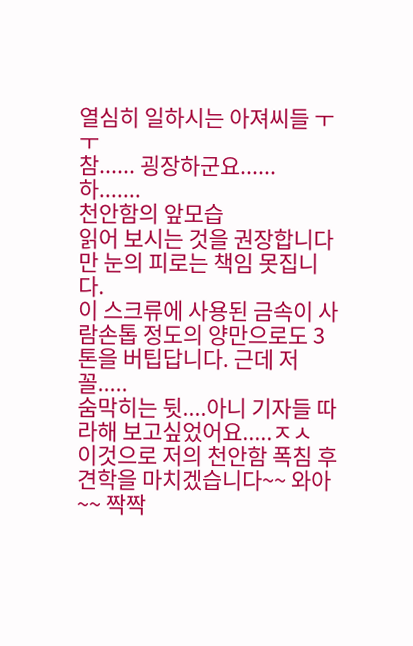열심히 일하시는 아져씨들 ㅜㅜ
참...... 굉장하군요...... 하.......
천안함의 앞모습
읽어 보시는 것을 권장합니다만 눈의 피로는 책임 못집니다.
이 스크류에 사용된 금속이 사람손톱 정도의 양만으로도 3톤을 버팁답니다. 근데 저꼴.....
숨막히는 뒷....아니 기자들 따라해 보고싶었어요.....ㅈㅅ
이것으로 저의 천안함 폭침 후 견학을 마치겠습니다~~ 와아~~ 짝짝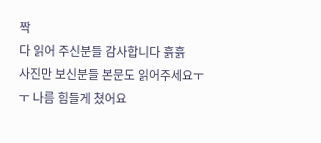짝
다 읽어 주신분들 감사합니다 흙흙
사진만 보신분들 본문도 읽어주세요ㅜㅜ 나름 힘들게 쳤어요